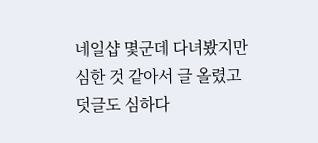네일샵 몇군데 다녀봤지만 심한 것 같아서 글 올렸고 덧글도 심하다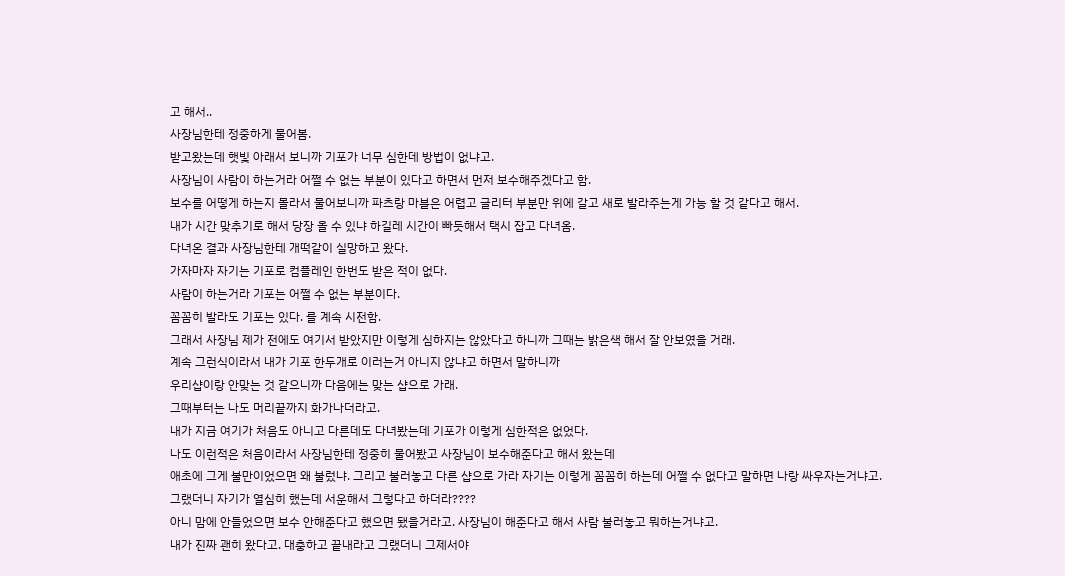고 해서..
사장님한테 정중하게 물어봄.
받고왔는데 햇빛 아래서 보니까 기포가 너무 심한데 방법이 없냐고.
사장님이 사람이 하는거라 어쩔 수 없는 부분이 있다고 하면서 먼저 보수해주겠다고 함.
보수를 어떻게 하는지 몰라서 물어보니까 파츠랑 마블은 어렵고 글리터 부분만 위에 갈고 새로 발라주는게 가능 할 것 같다고 해서.
내가 시간 맞추기로 해서 당장 올 수 있냐 하길레 시간이 빠듯해서 택시 잡고 다녀옴.
다녀온 결과 사장님한테 개떡같이 실망하고 왔다.
가자마자 자기는 기포로 컴플레인 한번도 받은 적이 없다.
사람이 하는거라 기포는 어쩔 수 없는 부분이다.
꼼꼼히 발라도 기포는 있다. 를 계속 시전함.
그래서 사장님 제가 전에도 여기서 받았지만 이렇게 심하지는 않았다고 하니까 그때는 밝은색 해서 잘 안보였을 거래.
계속 그런식이라서 내가 기포 한두개로 이러는거 아니지 않냐고 하면서 말하니까
우리샵이랑 안맞는 것 같으니까 다음에는 맞는 샵으로 가래.
그때부터는 나도 머리끝까지 화가나더라고.
내가 지금 여기가 처음도 아니고 다른데도 다녀봤는데 기포가 이렇게 심한적은 없었다.
나도 이런적은 처음이라서 사장님한테 정중히 물어봤고 사장님이 보수해준다고 해서 왔는데
애초에 그게 불만이었으면 왜 불렀냐. 그리고 불러놓고 다른 샵으로 가라 자기는 이렇게 꼼꼼히 하는데 어쩔 수 없다고 말하면 나랑 싸우자는거냐고.
그랬더니 자기가 열심히 했는데 서운해서 그렇다고 하더라????
아니 맘에 안들었으면 보수 안해준다고 했으면 됐을거라고. 사장님이 해준다고 해서 사람 불러놓고 뭐하는거냐고.
내가 진짜 괜히 왔다고. 대충하고 끝내라고 그랬더니 그제서야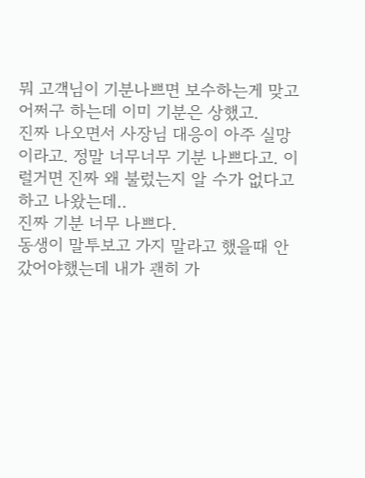뭐 고객님이 기분나쁘면 보수하는게 맞고 어쩌구 하는데 이미 기분은 상했고.
진짜 나오면서 사장님 대응이 아주 실망이라고. 정말 너무너무 기분 나쁘다고. 이럴거면 진짜 왜 불렀는지 알 수가 없다고 하고 나왔는데..
진짜 기분 너무 나쁘다.
동생이 말투보고 가지 말라고 했을때 안갔어야했는데 내가 괜히 가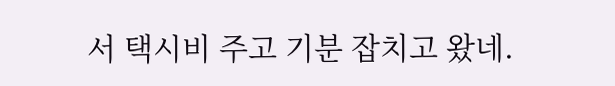서 택시비 주고 기분 잡치고 왔네.